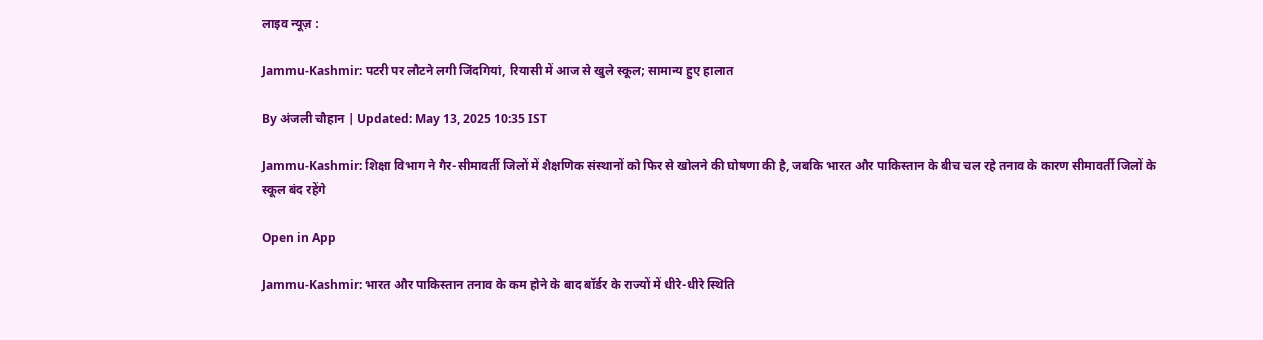लाइव न्यूज़ :

Jammu-Kashmir: पटरी पर लौटने लगी जिंदगियां, रियासी में आज से खुले स्कूल; सामान्य हुए हालात

By अंजली चौहान | Updated: May 13, 2025 10:35 IST

Jammu-Kashmir: शिक्षा विभाग ने गैर-सीमावर्ती जिलों में शैक्षणिक संस्थानों को फिर से खोलने की घोषणा की है, जबकि भारत और पाकिस्तान के बीच चल रहे तनाव के कारण सीमावर्ती जिलों के स्कूल बंद रहेंगे

Open in App

Jammu-Kashmir: भारत और पाकिस्तान तनाव के कम होने के बाद बॉर्डर के राज्यों में धीरे-धीरे स्थिति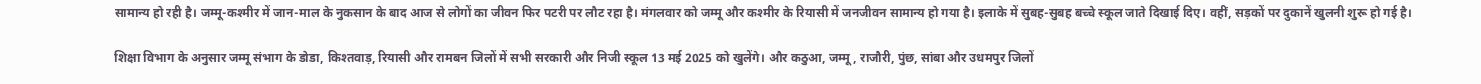सामान्य हो रही है। जम्मू-कश्मीर में जान-माल के नुकसान के बाद आज से लोगों का जीवन फिर पटरी पर लौट रहा है। मंगलवार को जम्मू और कश्मीर के रियासी में जनजीवन सामान्य हो गया है। इलाके में सुबह-सुबह बच्चे स्कूल जाते दिखाई दिए। वहीं, सड़कों पर दुकानें खुलनी शुरू हो गई है।

शिक्षा विभाग के अनुसार जम्मू संभाग के डोडा, किश्तवाड़, रियासी और रामबन जिलों में सभी सरकारी और निजी स्कूल 13 मई 2025 को खुलेंगे। और कठुआ, जम्मू, राजौरी, पुंछ, सांबा और उधमपुर जिलों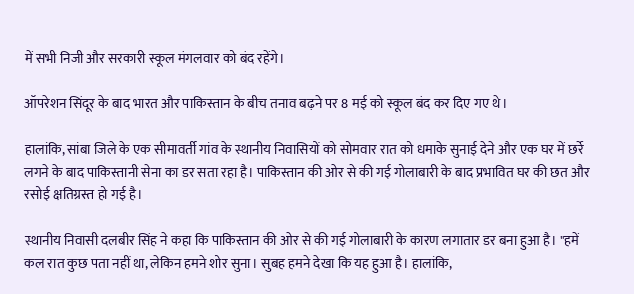में सभी निजी और सरकारी स्कूल मंगलवार को बंद रहेंगे।

ऑपरेशन सिंदूर के बाद भारत और पाकिस्तान के बीच तनाव बढ़ने पर 8 मई को स्कूल बंद कर दिए गए थे।

हालांकि, सांबा जिले के एक सीमावर्ती गांव के स्थानीय निवासियों को सोमवार रात को धमाके सुनाई देने और एक घर में छर्रे लगने के बाद पाकिस्तानी सेना का डर सता रहा है। पाकिस्तान की ओर से की गई गोलाबारी के बाद प्रभावित घर की छत और रसोई क्षतिग्रस्त हो गई है।

स्थानीय निवासी दलबीर सिंह ने कहा कि पाकिस्तान की ओर से की गई गोलाबारी के कारण लगातार डर बना हुआ है। "हमें कल रात कुछ पता नहीं था, लेकिन हमने शोर सुना। सुबह हमने देखा कि यह हुआ है। हालांकि,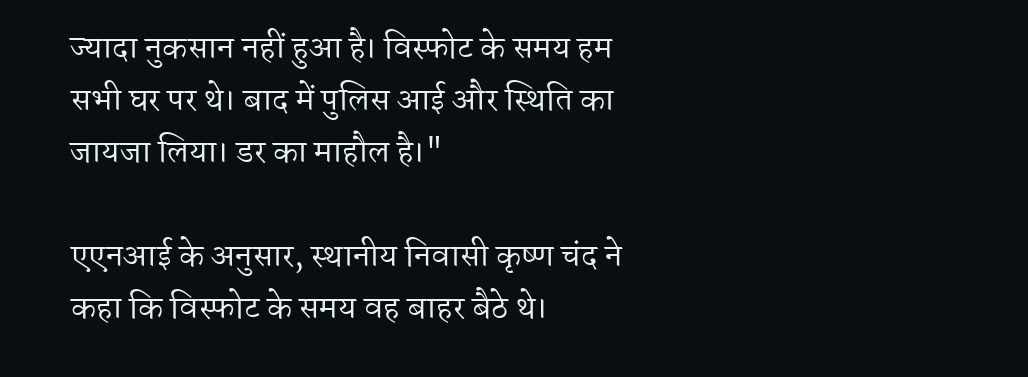ज्यादा नुकसान नहीं हुआ है। विस्फोट के समय हम सभी घर पर थे। बाद में पुलिस आई और स्थिति का जायजा लिया। डर का माहौल है।"

एएनआई के अनुसार, स्थानीय निवासी कृष्ण चंद ने कहा कि विस्फोट के समय वह बाहर बैठे थे।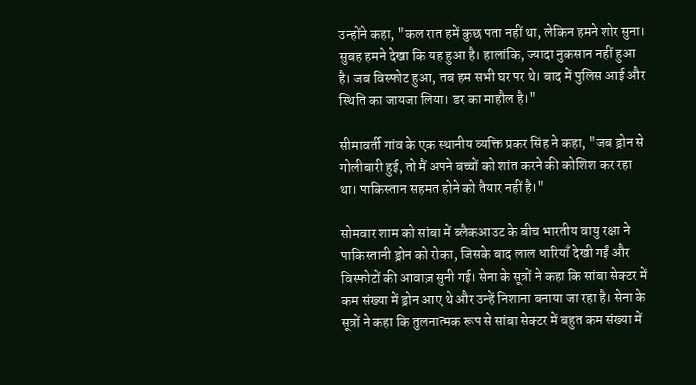उन्होंने कहा, "कल रात हमें कुछ पता नहीं था, लेकिन हमने शोर सुना। सुबह हमने देखा कि यह हुआ है। हालांकि, ज्यादा नुकसान नहीं हुआ है। जब विस्फोट हुआ, तब हम सभी घर पर थे। बाद में पुलिस आई और स्थिति का जायजा लिया। डर का माहौल है।"

सीमावर्ती गांव के एक स्थानीय व्यक्ति प्रकर सिंह ने कहा, "जब ड्रोन से गोलीबारी हुई, तो मैं अपने बच्चों को शांत करने की कोशिश कर रहा था। पाकिस्तान सहमत होने को तैयार नहीं है।"

सोमवार शाम को सांबा में ब्लैकआउट के बीच भारतीय वायु रक्षा ने पाकिस्तानी ड्रोन को रोका, जिसके बाद लाल धारियाँ देखी गईं और विस्फोटों की आवाज़ सुनी गई। सेना के सूत्रों ने कहा कि सांबा सेक्टर में कम संख्या में ड्रोन आए थे और उन्हें निशाना बनाया जा रहा है। सेना के सूत्रों ने कहा कि तुलनात्मक रूप से सांबा सेक्टर में बहुत कम संख्या में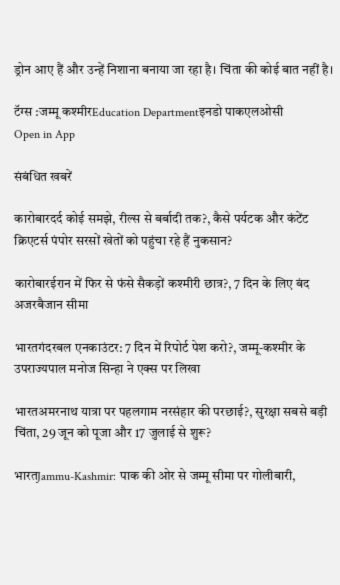ड्रोन आए हैं और उन्हें निशाना बनाया जा रहा है। चिंता की कोई बात नहीं है।

टॅग्स :जम्मू कश्मीरEducation Departmentइनडो पाकएलओसी
Open in App

संबंधित खबरें

कारोबारदर्द कोई समझे, रील्स से बर्बादी तक?, कैसे पर्यटक और कंटेंट क्रिएटर्स पंपोर सरसों खेतों को पहुंचा रहे हैं नुकसान?

कारोबारईरान में फिर से फंसे सैकड़ों कश्मीरी छात्र?, 7 दिन के लिए बंद अजरबैजान सीमा

भारतगंदरबल एनकाउंटर: 7 दिन में रिपोर्ट पेश करो?, जम्मू-कश्मीर के उपराज्यपाल मनोज सिन्हा ने एक्स पर लिखा

भारतअमरनाथ यात्रा पर पहलगाम नरसंहार की परछाई?, सुरक्षा सबसे बड़ी चिंता, 29 जून को पूजा और 17 जुलाई से शुरू?

भारतJammu-Kashmir: पाक की ओर से जम्मू सीमा पर गोलीबारी,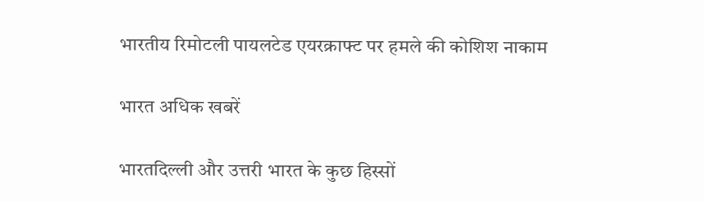भारतीय रिमोटली पायलटेड एयरक्राफ्ट पर हमले की कोशिश नाकाम

भारत अधिक खबरें

भारतदिल्ली और उत्तरी भारत के कुछ हिस्सों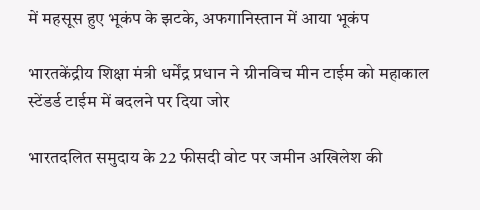में महसूस हुए भूकंप के झटके, अफगानिस्तान में आया भूकंप

भारतकेंद्रीय शिक्षा मंत्री धर्मेंद्र प्रधान ने ग्रीनविच मीन टाईम को महाकाल स्टेंडर्ड टाईम में बदलने पर दिया जोर

भारतदलित समुदाय के 22 फीसदी वोट पर जमीन अखिलेश की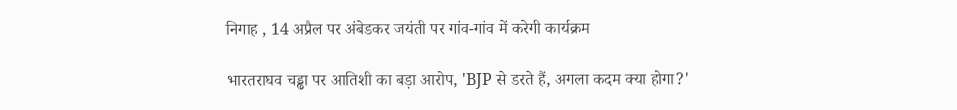निगाह , 14 अप्रैल पर अंबेडकर जयंती पर गांव-गांव में करेगी कार्यक्रम

भारतराघव चड्ढा पर आतिशी का बड़ा आरोप, 'BJP से डरते हैं, अगला कदम क्या होगा?'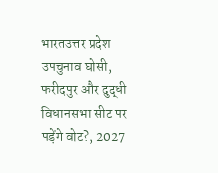भारतउत्तर प्रदेश उपचुनाव घोसी, फरीदपुर और दुद्धी विधानसभा सीट पर पड़ेंगे वोट?, 2027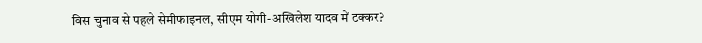विस चुनाव से पहले सेमीफाइनल, सीएम योगी-अखिलेश यादव में टक्कर?